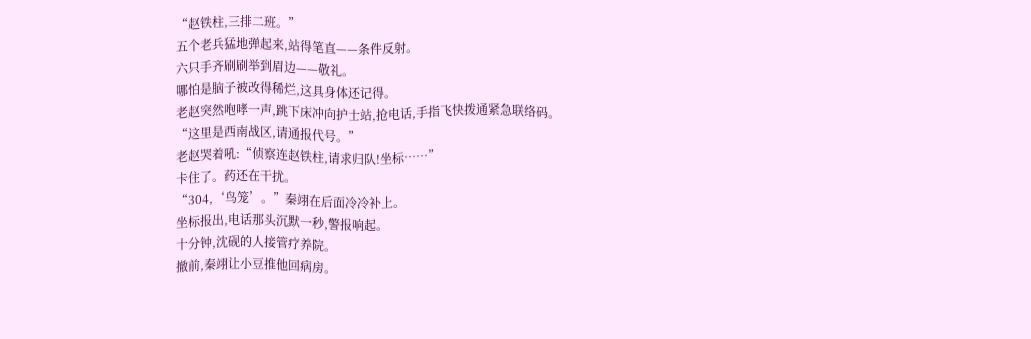“赵铁柱,三排二班。”
五个老兵猛地弹起来,站得笔直——条件反射。
六只手齐刷刷举到眉边——敬礼。
哪怕是脑子被改得稀烂,这具身体还记得。
老赵突然咆哮一声,跳下床冲向护士站,抢电话,手指飞快拨通紧急联络码。
“这里是西南战区,请通报代号。”
老赵哭着吼:“侦察连赵铁柱,请求归队!坐标……”
卡住了。药还在干扰。
“304,‘鸟笼’。”秦翊在后面冷冷补上。
坐标报出,电话那头沉默一秒,警报响起。
十分钟,沈砚的人接管疗养院。
撤前,秦翊让小豆推他回病房。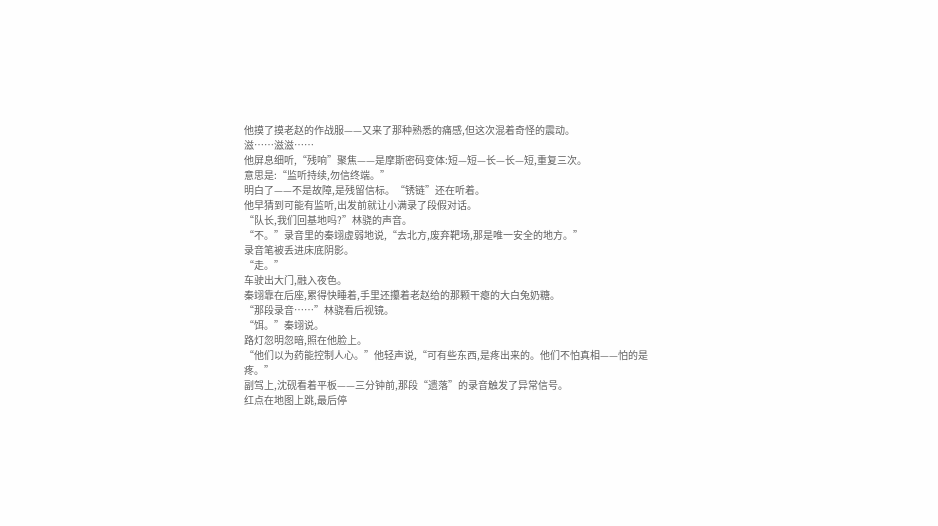他摸了摸老赵的作战服——又来了那种熟悉的痛感,但这次混着奇怪的震动。
滋……滋滋……
他屏息细听,“残响”聚焦——是摩斯密码变体:短—短—长—长—短,重复三次。
意思是:“监听持续,勿信终端。”
明白了——不是故障,是残留信标。“锈链”还在听着。
他早猜到可能有监听,出发前就让小满录了段假对话。
“队长,我们回基地吗?”林骁的声音。
“不。”录音里的秦翊虚弱地说,“去北方,废弃靶场,那是唯一安全的地方。”
录音笔被丢进床底阴影。
“走。”
车驶出大门,融入夜色。
秦翊靠在后座,累得快睡着,手里还攥着老赵给的那颗干瘪的大白兔奶糖。
“那段录音……”林骁看后视镜。
“饵。”秦翊说。
路灯忽明忽暗,照在他脸上。
“他们以为药能控制人心。”他轻声说,“可有些东西,是疼出来的。他们不怕真相——怕的是疼。”
副驾上,沈砚看着平板——三分钟前,那段“遗落”的录音触发了异常信号。
红点在地图上跳,最后停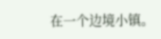在一个边境小镇。